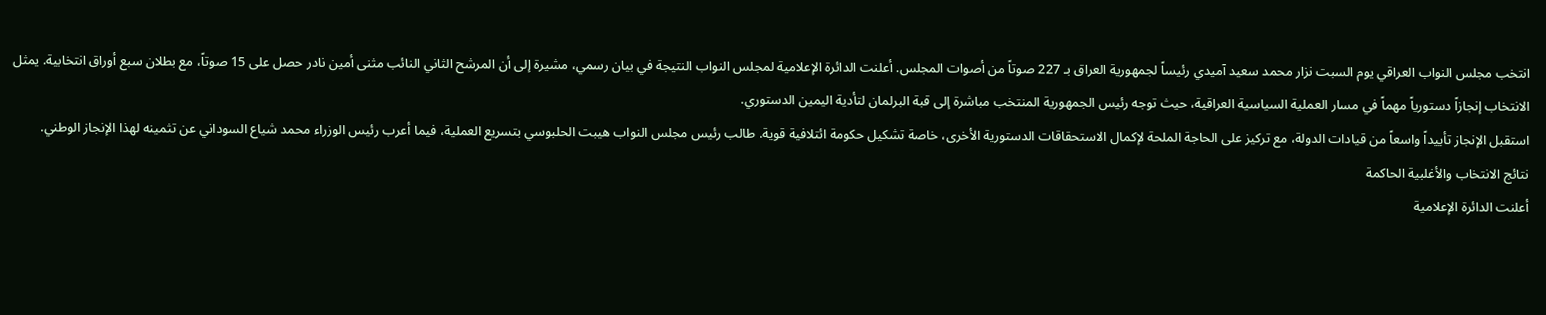انتخب مجلس النواب العراقي يوم السبت نزار محمد سعيد آميدي رئيساً لجمهورية العراق بـ 227 صوتاً من أصوات المجلس. أعلنت الدائرة الإعلامية لمجلس النواب النتيجة في بيان رسمي، مشيرة إلى أن المرشح الثاني النائب مثنى أمين نادر حصل على 15 صوتاً، مع بطلان سبع أوراق انتخابية. يمثل الانتخاب إنجازاً دستورياً مهماً في مسار العملية السياسية العراقية، حيث توجه رئيس الجمهورية المنتخب مباشرة إلى قبة البرلمان لتأدية اليمين الدستوري.
استقبل الإنجاز تأييداً واسعاً من قيادات الدولة، مع تركيز على الحاجة الملحة لإكمال الاستحقاقات الدستورية الأخرى، خاصة تشكيل حكومة ائتلافية قوية. طالب رئيس مجلس النواب هيبت الحلبوسي بتسريع العملية، فيما أعرب رئيس الوزراء محمد شياع السوداني عن تثمينه لهذا الإنجاز الوطني.
نتائج الانتخاب والأغلبية الحاكمة
أعلنت الدائرة الإعلامية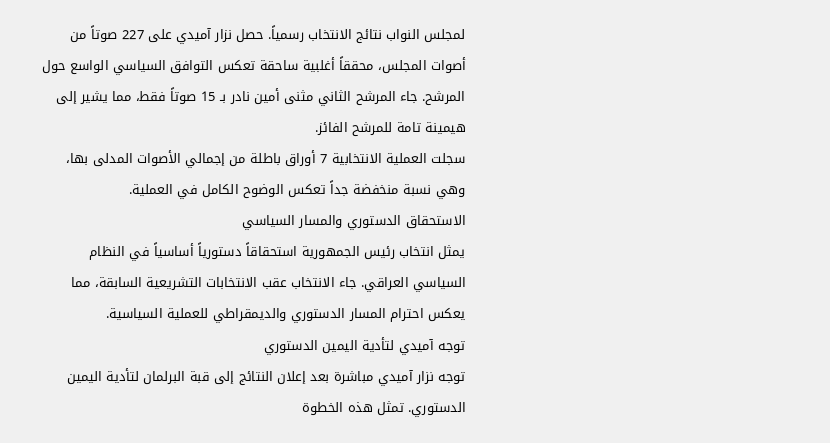لمجلس النواب نتائج الانتخاب رسمياً. حصل نزار آميدي على 227 صوتاً من أصوات المجلس، محققاً أغلبية ساحقة تعكس التوافق السياسي الواسع حول المرشح. جاء المرشح الثاني مثنى أمين نادر بـ 15 صوتاً فقط، مما يشير إلى هيمينة تامة للمرشح الفائز.
سجلت العملية الانتخابية 7 أوراق باطلة من إجمالي الأصوات المدلى بها، وهي نسبة منخفضة جداً تعكس الوضوح الكامل في العملية.
الاستحقاق الدستوري والمسار السياسي
يمثل انتخاب رئيس الجمهورية استحقاقاً دستورياً أساسياً في النظام السياسي العراقي. جاء الانتخاب عقب الانتخابات التشريعية السابقة، مما يعكس احترام المسار الدستوري والديمقراطي للعملية السياسية.
توجه آميدي لتأدية اليمين الدستوري
توجه نزار آميدي مباشرة بعد إعلان النتائج إلى قبة البرلمان لتأدية اليمين الدستوري. تمثل هذه الخطوة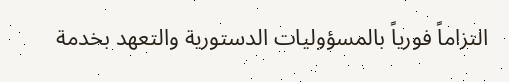التزاماً فورياً بالمسؤوليات الدستورية والتعهد بخدمة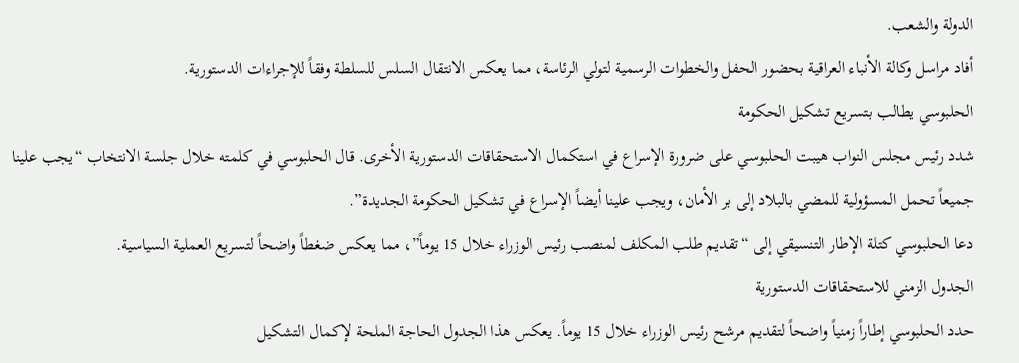الدولة والشعب.
أفاد مراسل وكالة الأنباء العراقية بحضور الحفل والخطوات الرسمية لتولي الرئاسة، مما يعكس الانتقال السلس للسلطة وفقاً للإجراءات الدستورية.
الحلبوسي يطالب بتسريع تشكيل الحكومة
شدد رئيس مجلس النواب هيبت الحلبوسي على ضرورة الإسراع في استكمال الاستحقاقات الدستورية الأخرى. قال الحلبوسي في كلمته خلال جلسة الانتخاب “يجب علينا جميعاً تحمل المسؤولية للمضي بالبلاد إلى بر الأمان، ويجب علينا أيضاً الإسراع في تشكيل الحكومة الجديدة”.
دعا الحلبوسي كتلة الإطار التنسيقي إلى “تقديم طلب المكلف لمنصب رئيس الوزراء خلال 15 يوماً”، مما يعكس ضغطاً واضحاً لتسريع العملية السياسية.
الجدول الزمني للاستحقاقات الدستورية
حدد الحلبوسي إطاراً زمنياً واضحاً لتقديم مرشح رئيس الوزراء خلال 15 يوماً. يعكس هذا الجدول الحاجة الملحة لإكمال التشكيل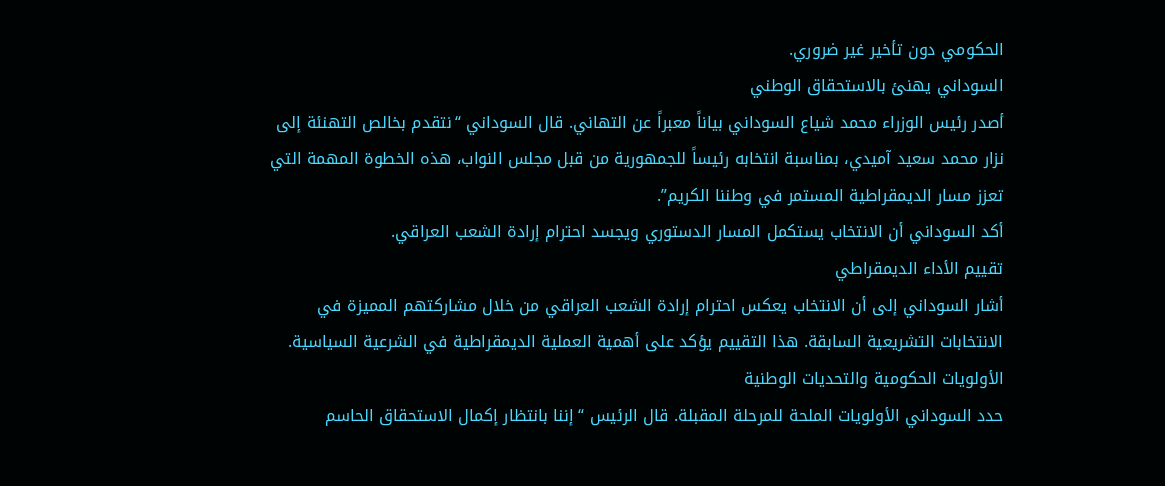الحكومي دون تأخير غير ضروري.
السوداني يهنئ بالاستحقاق الوطني
أصدر رئيس الوزراء محمد شياع السوداني بياناً معبراً عن التهاني. قال السوداني “نتقدم بخالص التهنئة إلى نزار محمد سعيد آميدي، بمناسبة انتخابه رئيساً للجمهورية من قبل مجلس النواب، هذه الخطوة المهمة التي تعزز مسار الديمقراطية المستمر في وطننا الكريم”.
أكد السوداني أن الانتخاب يستكمل المسار الدستوري ويجسد احترام إرادة الشعب العراقي.
تقييم الأداء الديمقراطي
أشار السوداني إلى أن الانتخاب يعكس احترام إرادة الشعب العراقي من خلال مشاركتهم المميزة في الانتخابات التشريعية السابقة. هذا التقييم يؤكد على أهمية العملية الديمقراطية في الشرعية السياسية.
الأولويات الحكومية والتحديات الوطنية
حدد السوداني الأولويات الملحة للمرحلة المقبلة. قال الرئيس “إننا بانتظار إكمال الاستحقاق الحاسم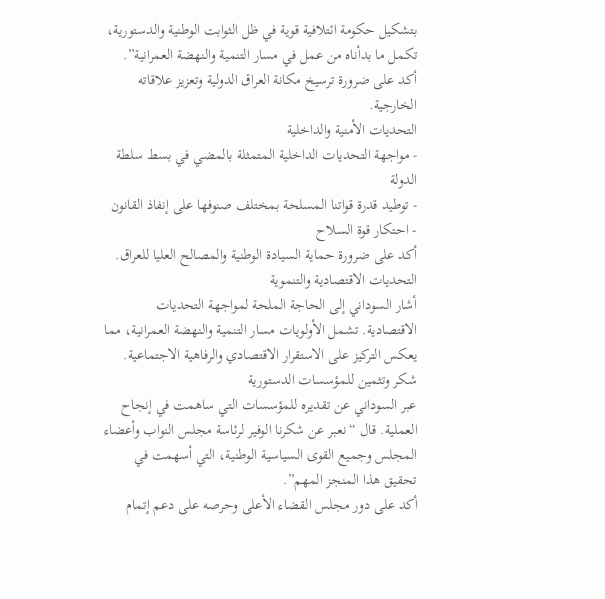بتشكيل حكومة ائتلافية قوية في ظل الثوابت الوطنية والدستورية، تكمل ما بدأناه من عمل في مسار التنمية والنهضة العمرانية”.
أكد على ضرورة ترسيخ مكانة العراق الدولية وتعزيز علاقاته الخارجية.
التحديات الأمنية والداخلية
- مواجهة التحديات الداخلية المتمثلة بالمضي في بسط سلطة الدولة
- توطيد قدرة قواتنا المسلحة بمختلف صنوفها على إنفاذ القانون
- احتكار قوة السلاح
أكد على ضرورة حماية السيادة الوطنية والمصالح العليا للعراق.
التحديات الاقتصادية والتنموية
أشار السوداني إلى الحاجة الملحة لمواجهة التحديات الاقتصادية. تشمل الأولويات مسار التنمية والنهضة العمرانية، مما يعكس التركيز على الاستقرار الاقتصادي والرفاهية الاجتماعية.
شكر وتثمين للمؤسسات الدستورية
عبر السوداني عن تقديره للمؤسسات التي ساهمت في إنجاح العملية. قال “نعبر عن شكرنا الوفير لرئاسة مجلس النواب وأعضاء المجلس وجميع القوى السياسية الوطنية، التي أسهمت في تحقيق هذا المنجز المهم”.
أكد على دور مجلس القضاء الأعلى وحرصه على دعم إتمام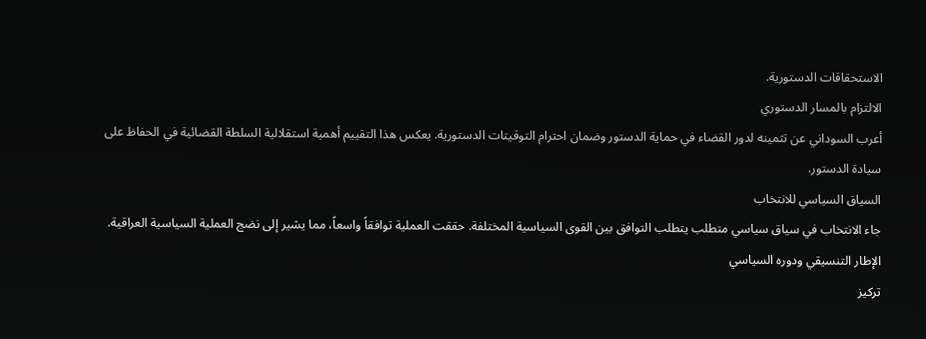الاستحقاقات الدستورية.
الالتزام بالمسار الدستوري
أعرب السوداني عن تثمينه لدور القضاء في حماية الدستور وضمان احترام التوقيتات الدستورية. يعكس هذا التقييم أهمية استقلالية السلطة القضائية في الحفاظ على سيادة الدستور.
السياق السياسي للانتخاب
جاء الانتخاب في سياق سياسي متطلب يتطلب التوافق بين القوى السياسية المختلفة. حققت العملية توافقاً واسعاً، مما يشير إلى نضج العملية السياسية العراقية.
الإطار التنسيقي ودوره السياسي
تركيز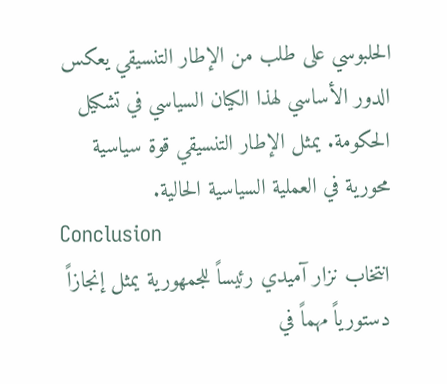الحلبوسي على طلب من الإطار التنسيقي يعكس الدور الأساسي لهذا الكيان السياسي في تشكيل الحكومة. يمثل الإطار التنسيقي قوة سياسية محورية في العملية السياسية الحالية.
Conclusion
انتخاب نزار آميدي رئيساً للجمهورية يمثل إنجازاً دستورياً مهماً في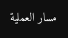مسار العملية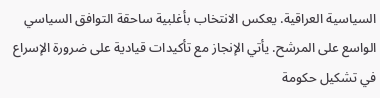السياسية العراقية. يعكس الانتخاب بأغلبية ساحقة التوافق السياسي الواسع على المرشح. يأتي الإنجاز مع تأكيدات قيادية على ضرورة الإسراع في تشكيل حكومة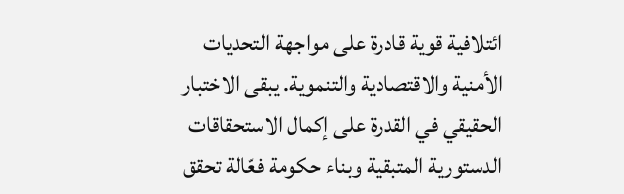ائتلافية قوية قادرة على مواجهة التحديات الأمنية والاقتصادية والتنموية. يبقى الاختبار الحقيقي في القدرة على إكمال الاستحقاقات الدستورية المتبقية وبناء حكومة فعّالة تحقق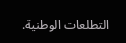التطلعات الوطنية.